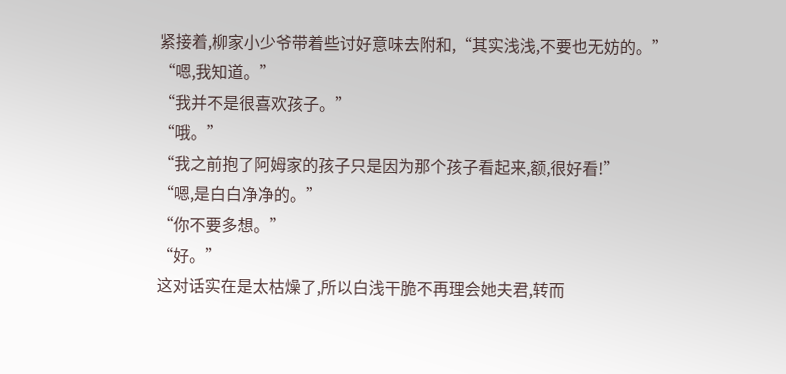紧接着,柳家小少爷带着些讨好意味去附和,“其实浅浅,不要也无妨的。”
“嗯,我知道。”
“我并不是很喜欢孩子。”
“哦。”
“我之前抱了阿姆家的孩子只是因为那个孩子看起来,额,很好看!”
“嗯,是白白净净的。”
“你不要多想。”
“好。”
这对话实在是太枯燥了,所以白浅干脆不再理会她夫君,转而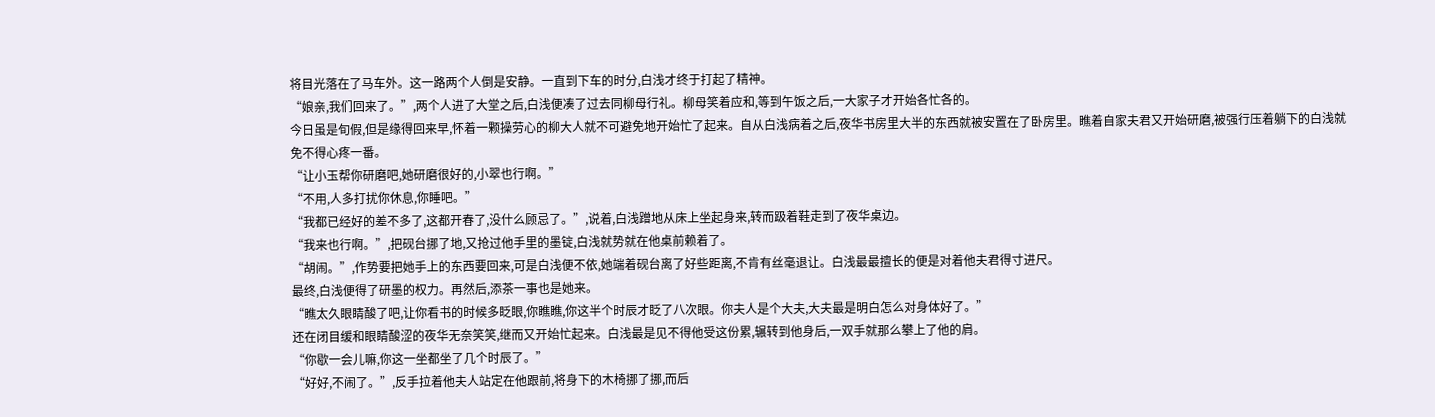将目光落在了马车外。这一路两个人倒是安静。一直到下车的时分,白浅才终于打起了精神。
“娘亲,我们回来了。”,两个人进了大堂之后,白浅便凑了过去同柳母行礼。柳母笑着应和,等到午饭之后,一大家子才开始各忙各的。
今日虽是旬假,但是缘得回来早,怀着一颗操劳心的柳大人就不可避免地开始忙了起来。自从白浅病着之后,夜华书房里大半的东西就被安置在了卧房里。瞧着自家夫君又开始研磨,被强行压着躺下的白浅就免不得心疼一番。
“让小玉帮你研磨吧,她研磨很好的,小翠也行啊。”
“不用,人多打扰你休息,你睡吧。”
“我都已经好的差不多了,这都开春了,没什么顾忌了。”,说着,白浅蹭地从床上坐起身来,转而趿着鞋走到了夜华桌边。
“我来也行啊。”,把砚台挪了地,又抢过他手里的墨锭,白浅就势就在他桌前赖着了。
“胡闹。”,作势要把她手上的东西要回来,可是白浅便不依,她端着砚台离了好些距离,不肯有丝毫退让。白浅最最擅长的便是对着他夫君得寸进尺。
最终,白浅便得了研墨的权力。再然后,添茶一事也是她来。
“瞧太久眼睛酸了吧,让你看书的时候多眨眼,你瞧瞧,你这半个时辰才眨了八次眼。你夫人是个大夫,大夫最是明白怎么对身体好了。”
还在闭目缓和眼睛酸涩的夜华无奈笑笑,继而又开始忙起来。白浅最是见不得他受这份累,辗转到他身后,一双手就那么攀上了他的肩。
“你歇一会儿嘛,你这一坐都坐了几个时辰了。”
“好好,不闹了。”,反手拉着他夫人站定在他跟前,将身下的木椅挪了挪,而后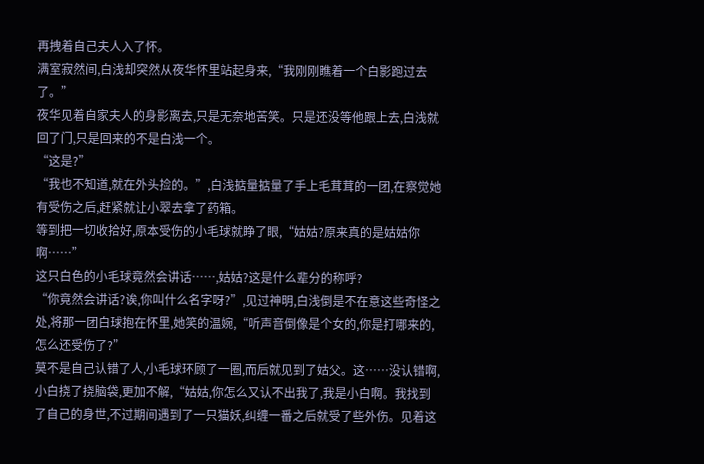再拽着自己夫人入了怀。
满室寂然间,白浅却突然从夜华怀里站起身来,“我刚刚瞧着一个白影跑过去了。”
夜华见着自家夫人的身影离去,只是无奈地苦笑。只是还没等他跟上去,白浅就回了门,只是回来的不是白浅一个。
“这是?”
“我也不知道,就在外头捡的。”,白浅掂量掂量了手上毛茸茸的一团,在察觉她有受伤之后,赶紧就让小翠去拿了药箱。
等到把一切收拾好,原本受伤的小毛球就睁了眼,“姑姑?原来真的是姑姑你啊……”
这只白色的小毛球竟然会讲话……,姑姑?这是什么辈分的称呼?
“你竟然会讲话?诶,你叫什么名字呀?”,见过神明,白浅倒是不在意这些奇怪之处,将那一团白球抱在怀里,她笑的温婉,“听声音倒像是个女的,你是打哪来的,怎么还受伤了?”
莫不是自己认错了人,小毛球环顾了一圈,而后就见到了姑父。这……没认错啊,小白挠了挠脑袋,更加不解,“姑姑,你怎么又认不出我了,我是小白啊。我找到了自己的身世,不过期间遇到了一只猫妖,纠缠一番之后就受了些外伤。见着这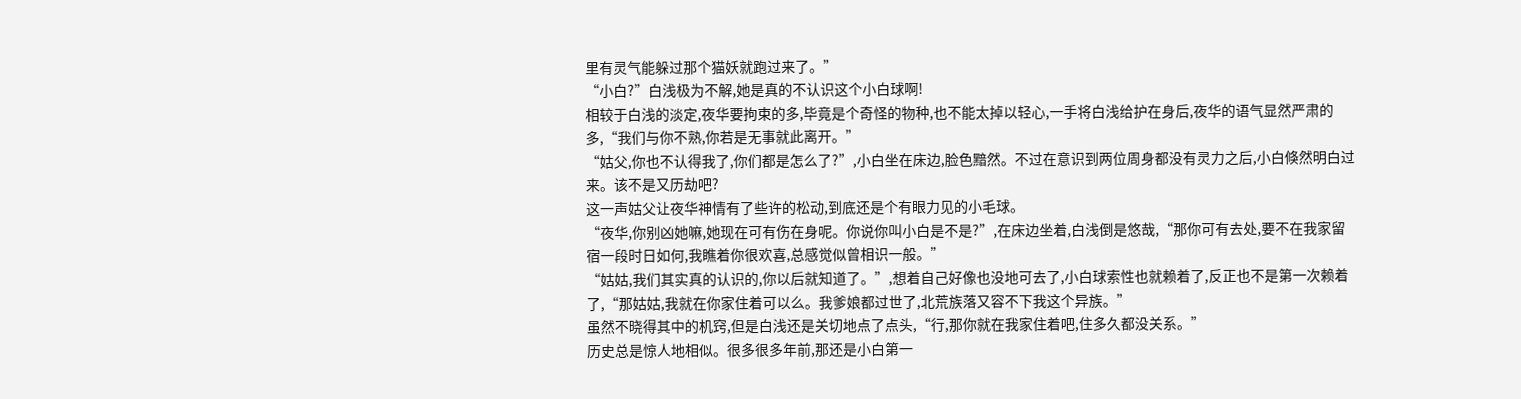里有灵气能躲过那个猫妖就跑过来了。”
“小白?”白浅极为不解,她是真的不认识这个小白球啊!
相较于白浅的淡定,夜华要拘束的多,毕竟是个奇怪的物种,也不能太掉以轻心,一手将白浅给护在身后,夜华的语气显然严肃的多,“我们与你不熟,你若是无事就此离开。”
“姑父,你也不认得我了,你们都是怎么了?”,小白坐在床边,脸色黯然。不过在意识到两位周身都没有灵力之后,小白倏然明白过来。该不是又历劫吧?
这一声姑父让夜华神情有了些许的松动,到底还是个有眼力见的小毛球。
“夜华,你别凶她嘛,她现在可有伤在身呢。你说你叫小白是不是?”,在床边坐着,白浅倒是悠哉,“那你可有去处,要不在我家留宿一段时日如何,我瞧着你很欢喜,总感觉似曾相识一般。”
“姑姑,我们其实真的认识的,你以后就知道了。”,想着自己好像也没地可去了,小白球索性也就赖着了,反正也不是第一次赖着了,“那姑姑,我就在你家住着可以么。我爹娘都过世了,北荒族落又容不下我这个异族。”
虽然不晓得其中的机窍,但是白浅还是关切地点了点头,“行,那你就在我家住着吧,住多久都没关系。”
历史总是惊人地相似。很多很多年前,那还是小白第一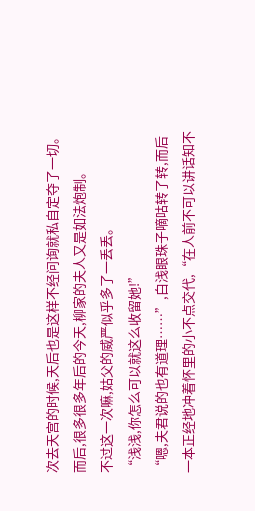次去天宫的时候,天后也是这样不经问询就私自定夺了一切。而后,很多很多年后的今天,柳家的夫人又是如法炮制。
不过这一次嘛,姑父的威严似乎多了一丢丢。
“浅浅,你怎么可以就这么收留她!”
“嗯,夫君说的也有道理……”,白浅眼珠子嘀咕转了转,而后一本正经地冲着怀里的小不点交代,“在人前不可以讲话知不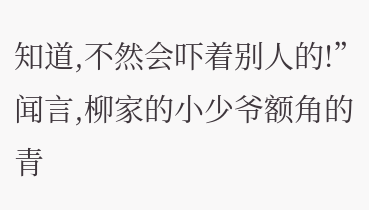知道,不然会吓着别人的!”
闻言,柳家的小少爷额角的青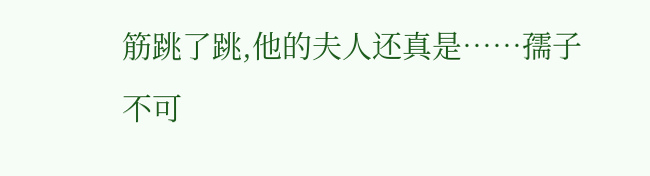筋跳了跳,他的夫人还真是……孺子不可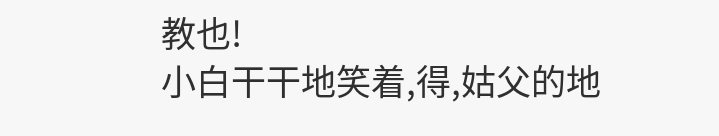教也!
小白干干地笑着,得,姑父的地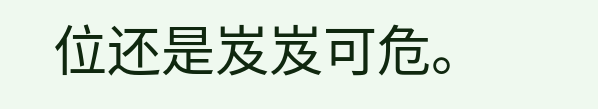位还是岌岌可危。